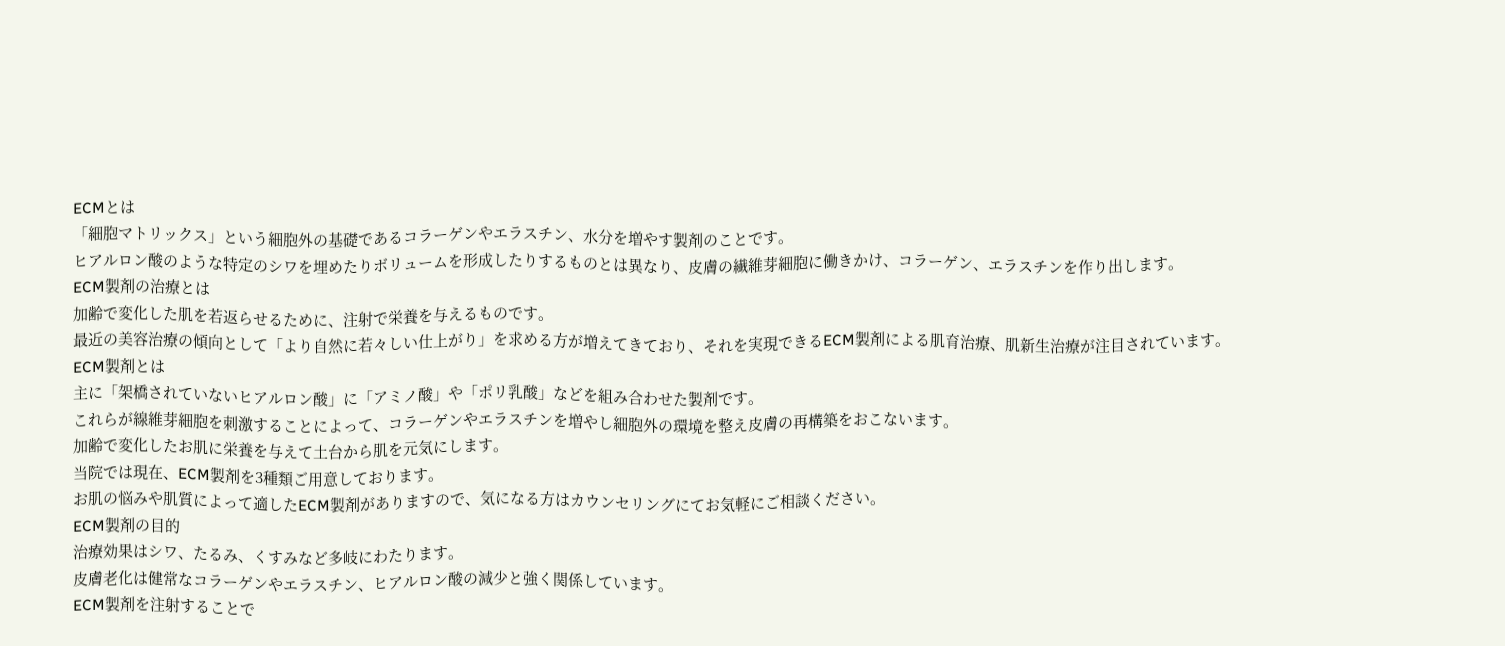ECMとは
「細胞マトリックス」という細胞外の基礎であるコラーゲンやエラスチン、水分を増やす製剤のことです。
ヒアルロン酸のような特定のシワを埋めたりボリュームを形成したりするものとは異なり、皮膚の繊維芽細胞に働きかけ、コラーゲン、エラスチンを作り出します。
ECM製剤の治療とは
加齢で変化した肌を若返らせるために、注射で栄養を与えるものです。
最近の美容治療の傾向として「より自然に若々しい仕上がり」を求める方が増えてきており、それを実現できるECM製剤による肌育治療、肌新生治療が注目されています。
ECM製剤とは
主に「架橋されていないヒアルロン酸」に「アミノ酸」や「ポリ乳酸」などを組み合わせた製剤です。
これらが線維芽細胞を刺激することによって、コラーゲンやエラスチンを増やし細胞外の環境を整え皮膚の再構築をおこないます。
加齢で変化したお肌に栄養を与えて土台から肌を元気にします。
当院では現在、ECM製剤を3種類ご用意しております。
お肌の悩みや肌質によって適したECM製剤がありますので、気になる方はカウンセリングにてお気軽にご相談ください。
ECM製剤の目的
治療効果はシワ、たるみ、くすみなど多岐にわたります。
皮膚老化は健常なコラーゲンやエラスチン、ヒアルロン酸の減少と強く関係しています。
ECM製剤を注射することで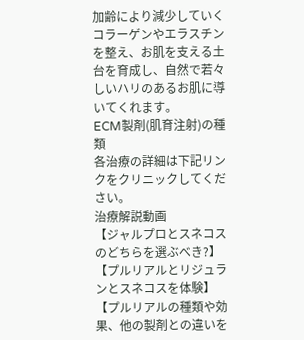加齢により減少していくコラーゲンやエラスチンを整え、お肌を支える土台を育成し、自然で若々しいハリのあるお肌に導いてくれます。
ECM製剤(肌育注射)の種類
各治療の詳細は下記リンクをクリニックしてください。
治療解説動画
【ジャルプロとスネコスのどちらを選ぶべき?】
【プルリアルとリジュランとスネコスを体験】
【プルリアルの種類や効果、他の製剤との違いを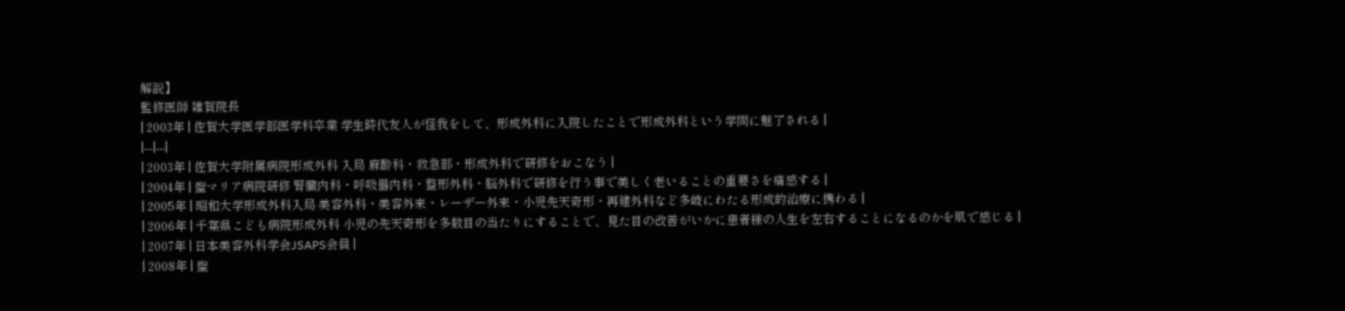解説】
監修医師 雑賀院長
| 2003年 | 佐賀大学医学部医学科卒業 学生時代友人が怪我をして、形成外科に入院したことで形成外科という学問に魅了される |
|---|---|
| 2003年 | 佐賀大学附属病院形成外科 入局 麻酔科・救急部・形成外科で研修をおこなう |
| 2004年 | 聖マリア病院研修 腎臓内科・呼吸器内科・整形外科・脳外科で研修を行う事で美しく老いることの重要さを痛感する |
| 2005年 | 昭和大学形成外科入局 美容外科・美容外来・レーザー外来・小児先天奇形・再建外科など多岐にわたる形成的治療に携わる |
| 2006年 | 千葉県こども病院形成外科 小児の先天奇形を多数目の当たりにすることで、見た目の改善がいかに患者様の人生を左右することになるのかを肌で感じる |
| 2007年 | 日本美容外科学会JSAPS会員 |
| 2008年 | 聖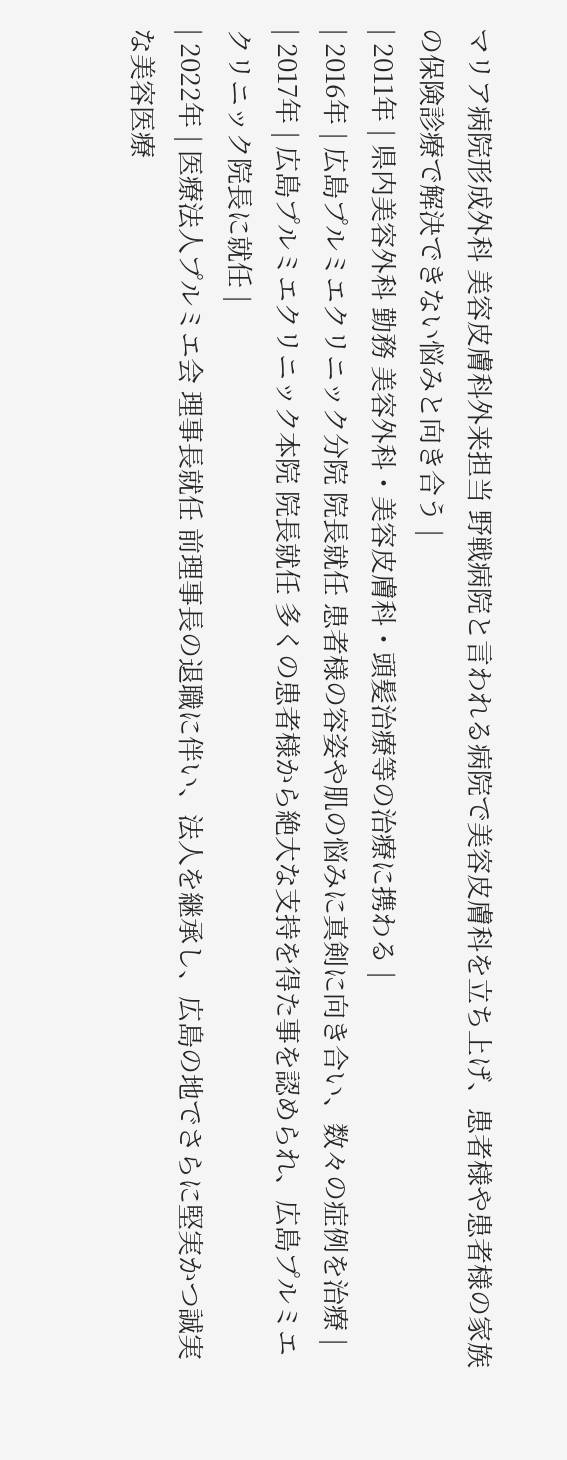マリア病院形成外科 美容皮膚科外来担当 野戦病院と言われる病院で美容皮膚科を立ち上げ、患者様や患者様の家族の保険診療で解決できない悩みと向き合う |
| 2011年 | 県内美容外科 勤務 美容外科・美容皮膚科・頭髪治療等の治療に携わる |
| 2016年 | 広島プルミエクリニック分院 院長就任 患者様の容姿や肌の悩みに真剣に向き合い、数々の症例を治療 |
| 2017年 | 広島プルミエクリニック本院 院長就任 多くの患者様から絶大な支持を得た事を認められ、広島プルミエクリニック院長に就任 |
| 2022年 | 医療法人プルミエ会 理事長就任 前理事長の退職に伴い、法人を継承し、広島の地でさらに堅実かつ誠実な美容医療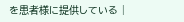を患者様に提供している |